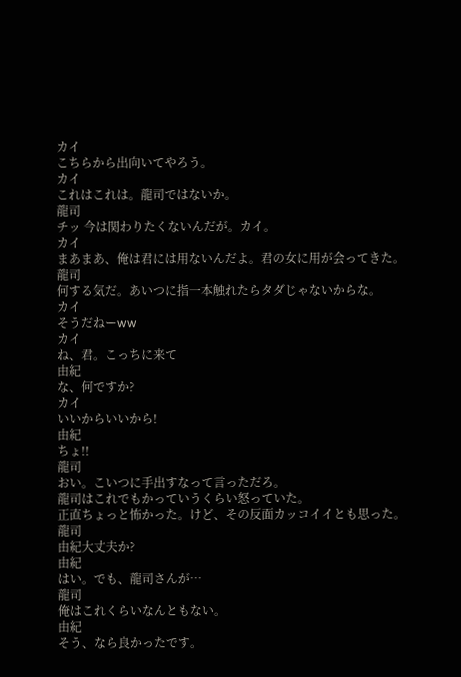カイ
こちらから出向いてやろう。
カイ
これはこれは。龍司ではないか。
龍司
チッ 今は関わりたくないんだが。カイ。
カイ
まあまあ、俺は君には用ないんだよ。君の女に用が会ってきた。
龍司
何する気だ。あいつに指一本触れたらタダじゃないからな。
カイ
そうだねーww
カイ
ね、君。こっちに来て
由紀
な、何ですか?
カイ
いいからいいから!
由紀
ちょ!!
龍司
おい。こいつに手出すなって言っただろ。
龍司はこれでもかっていうくらい怒っていた。
正直ちょっと怖かった。けど、その反面カッコイイとも思った。
龍司
由紀大丈夫か?
由紀
はい。でも、龍司さんが…
龍司
俺はこれくらいなんともない。
由紀
そう、なら良かったです。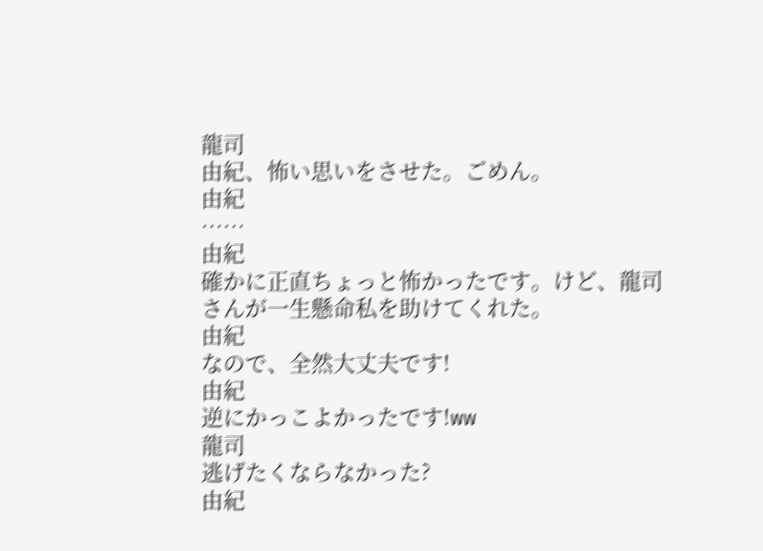龍司
由紀、怖い思いをさせた。ごめん。
由紀
……
由紀
確かに正直ちょっと怖かったです。けど、龍司さんが一生懸命私を助けてくれた。
由紀
なので、全然大丈夫です!
由紀
逆にかっこよかったです!ww
龍司
逃げたくならなかった?
由紀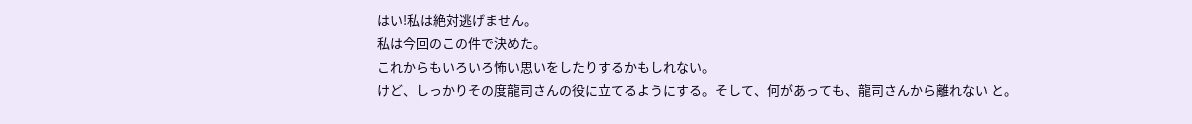はい!私は絶対逃げません。
私は今回のこの件で決めた。
これからもいろいろ怖い思いをしたりするかもしれない。
けど、しっかりその度龍司さんの役に立てるようにする。そして、何があっても、龍司さんから離れない と。